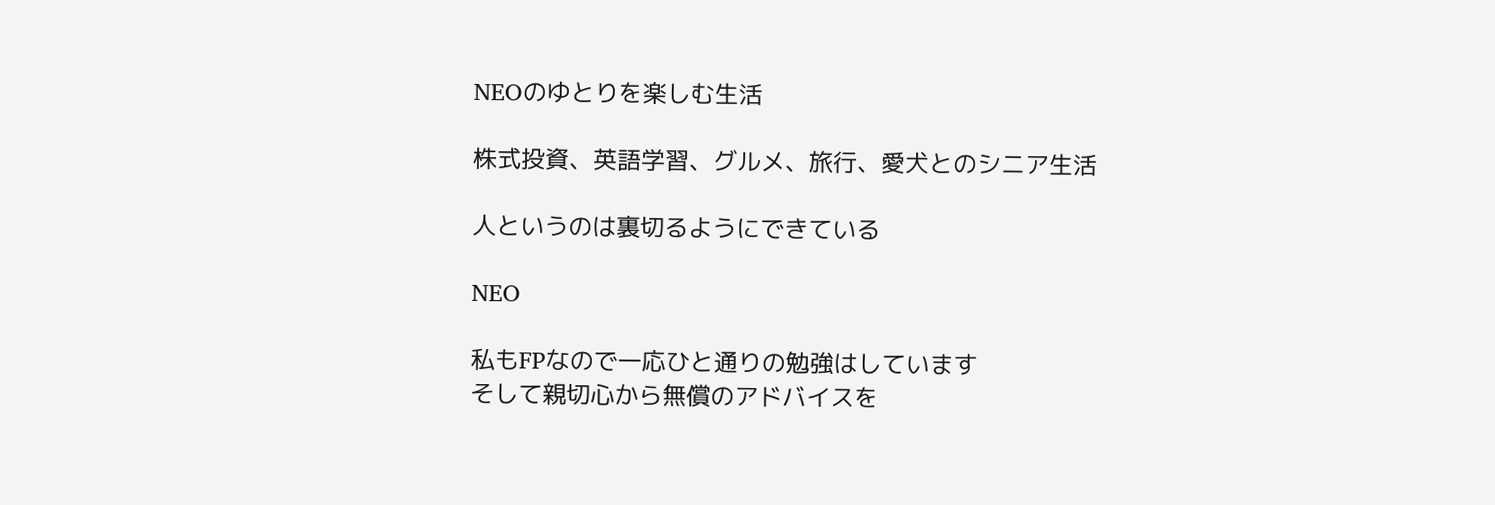NEOのゆとりを楽しむ生活

株式投資、英語学習、グルメ、旅行、愛犬とのシニア生活

人というのは裏切るようにできている

NEO

私もFPなので一応ひと通りの勉強はしています
そして親切心から無償のアドバイスを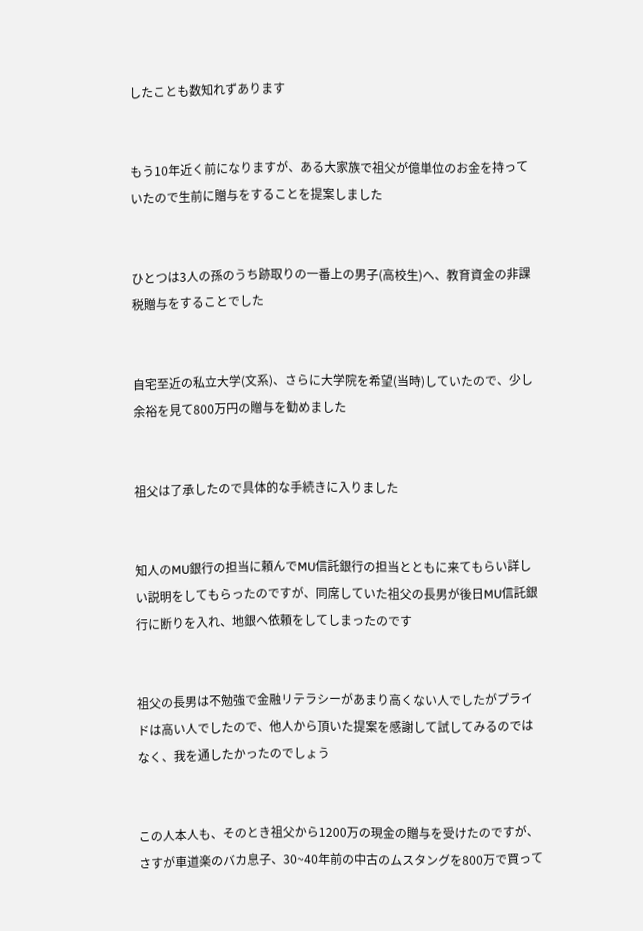したことも数知れずあります


もう10年近く前になりますが、ある大家族で祖父が億単位のお金を持っていたので生前に贈与をすることを提案しました


ひとつは3人の孫のうち跡取りの一番上の男子(高校生)へ、教育資金の非課税贈与をすることでした


自宅至近の私立大学(文系)、さらに大学院を希望(当時)していたので、少し余裕を見て800万円の贈与を勧めました


祖父は了承したので具体的な手続きに入りました


知人のMU銀行の担当に頼んでMU信託銀行の担当とともに来てもらい詳しい説明をしてもらったのですが、同席していた祖父の長男が後日MU信託銀行に断りを入れ、地銀へ依頼をしてしまったのです


祖父の長男は不勉強で金融リテラシーがあまり高くない人でしたがプライドは高い人でしたので、他人から頂いた提案を感謝して試してみるのではなく、我を通したかったのでしょう


この人本人も、そのとき祖父から1200万の現金の贈与を受けたのですが、さすが車道楽のバカ息子、30~40年前の中古のムスタングを800万で買って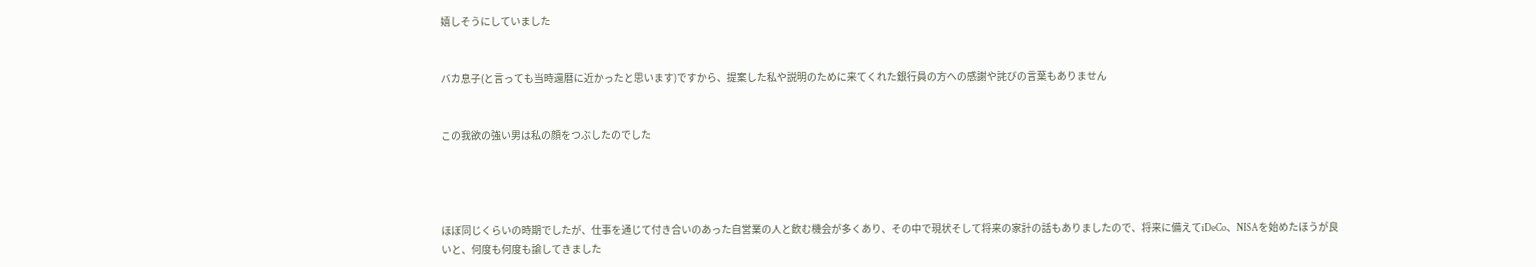嬉しそうにしていました


バカ息子(と言っても当時還暦に近かったと思います)ですから、提案した私や説明のために来てくれた銀行員の方への感謝や詫びの言葉もありません


この我欲の強い男は私の顔をつぶしたのでした




ほぼ同じくらいの時期でしたが、仕事を通じて付き合いのあった自営業の人と飲む機会が多くあり、その中で現状そして将来の家計の話もありましたので、将来に備えてiDeCo、NISAを始めたほうが良いと、何度も何度も諭してきました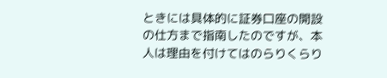ときには具体的に証券口座の開設の仕方まで指南したのですが、本人は理由を付けてはのらりくらり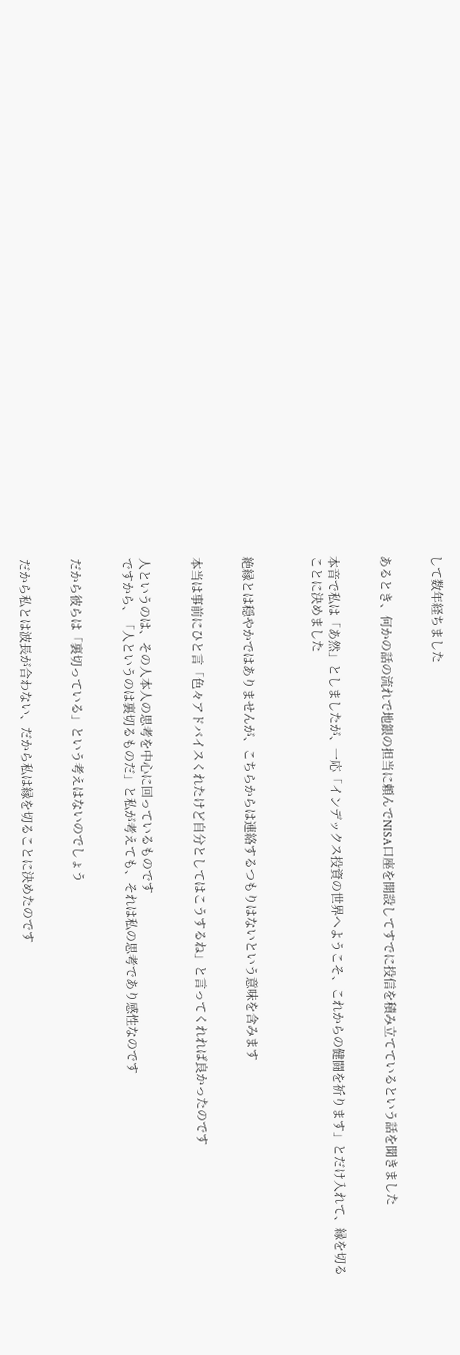して数年経ちました


あるとき、何かの話の流れで地銀の担当に頼んでNISA口座を開設してすでに投信を積み立てているという話を聞きました


本音で私は「あ然」としましたが、一応「インデックス投資の世界へようこそ、これからの健闘を祈ります」とだけ入れて、縁を切ることに決めました



絶縁とは穏やかではありませんが、こちらからは連絡するつもりはないという意味を含みます


本当は事前にひと言「色々アドバイスくれたけど自分としてはこうするね」と言ってくれれば良かったのです


人というのは、その人本人の思考を中心に回っているものです
ですから、「人というのは裏切るものだ」と私が考えても、それは私の思考であり感性なのです


だから彼らは「裏切っている」という考えはないのでしょう


だから私とは波長が合わない、だから私は縁を切ることに決めたのです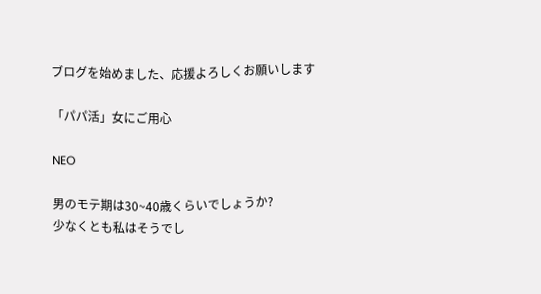ブログを始めました、応援よろしくお願いします

「パパ活」女にご用心

NEO

男のモテ期は30~40歳くらいでしょうか?
少なくとも私はそうでし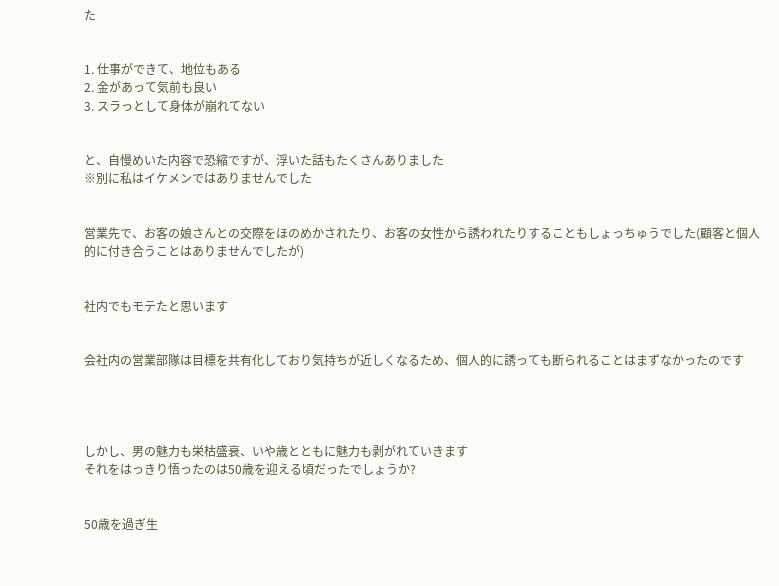た


1. 仕事ができて、地位もある
2. 金があって気前も良い
3. スラっとして身体が崩れてない


と、自慢めいた内容で恐縮ですが、浮いた話もたくさんありました
※別に私はイケメンではありませんでした


営業先で、お客の娘さんとの交際をほのめかされたり、お客の女性から誘われたりすることもしょっちゅうでした(顧客と個人的に付き合うことはありませんでしたが)


社内でもモテたと思います


会社内の営業部隊は目標を共有化しており気持ちが近しくなるため、個人的に誘っても断られることはまずなかったのです




しかし、男の魅力も栄枯盛衰、いや歳とともに魅力も剥がれていきます
それをはっきり悟ったのは50歳を迎える頃だったでしょうか?


50歳を過ぎ生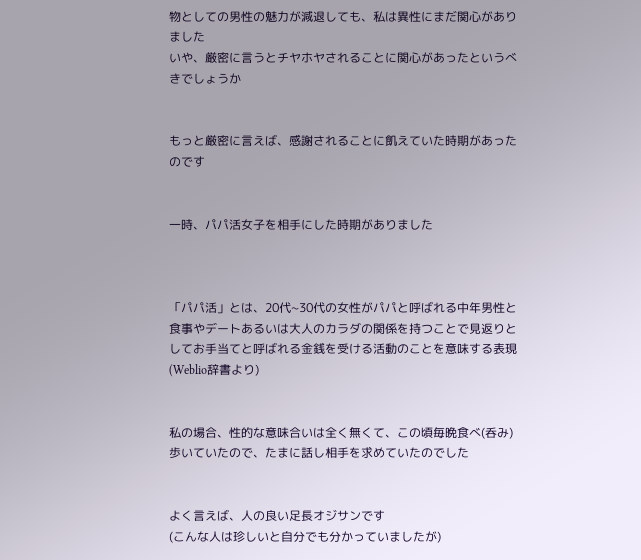物としての男性の魅力が減退しても、私は異性にまだ関心がありました
いや、厳密に言うとチヤホヤされることに関心があったというべきでしょうか


もっと厳密に言えば、感謝されることに飢えていた時期があったのです


一時、パパ活女子を相手にした時期がありました



「パパ活」とは、20代~30代の女性がパパと呼ばれる中年男性と食事やデートあるいは大人のカラダの関係を持つことで見返りとしてお手当てと呼ばれる金銭を受ける活動のことを意味する表現
(Weblio辞書より)


私の場合、性的な意味合いは全く無くて、この頃毎晩食べ(呑み)歩いていたので、たまに話し相手を求めていたのでした


よく言えば、人の良い足長オジサンです
(こんな人は珍しいと自分でも分かっていましたが)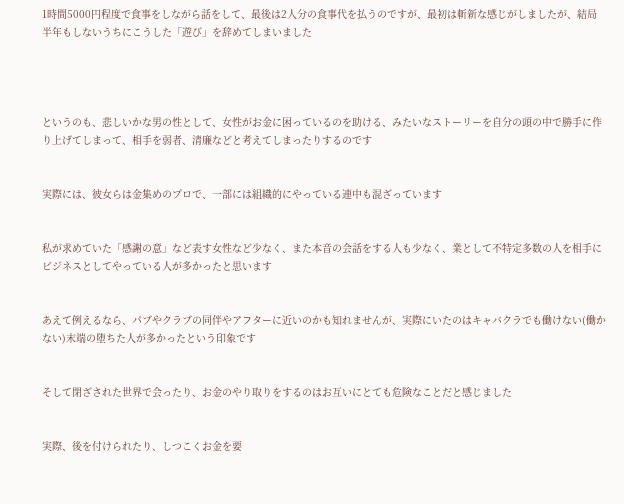1時間5000円程度で食事をしながら話をして、最後は2人分の食事代を払うのですが、最初は斬新な感じがしましたが、結局半年もしないうちにこうした「遊び」を辞めてしまいました




というのも、悲しいかな男の性として、女性がお金に困っているのを助ける、みたいなストーリーを自分の頭の中で勝手に作り上げてしまって、相手を弱者、清廉などと考えてしまったりするのです


実際には、彼女らは金集めのプロで、一部には組織的にやっている連中も混ざっています


私が求めていた「感謝の意」など表す女性など少なく、また本音の会話をする人も少なく、業として不特定多数の人を相手にビジネスとしてやっている人が多かったと思います


あえて例えるなら、パブやクラブの同伴やアフターに近いのかも知れませんが、実際にいたのはキャバクラでも働けない(働かない)末端の堕ちた人が多かったという印象です


そして閉ざされた世界で会ったり、お金のやり取りをするのはお互いにとても危険なことだと感じました


実際、後を付けられたり、しつこくお金を要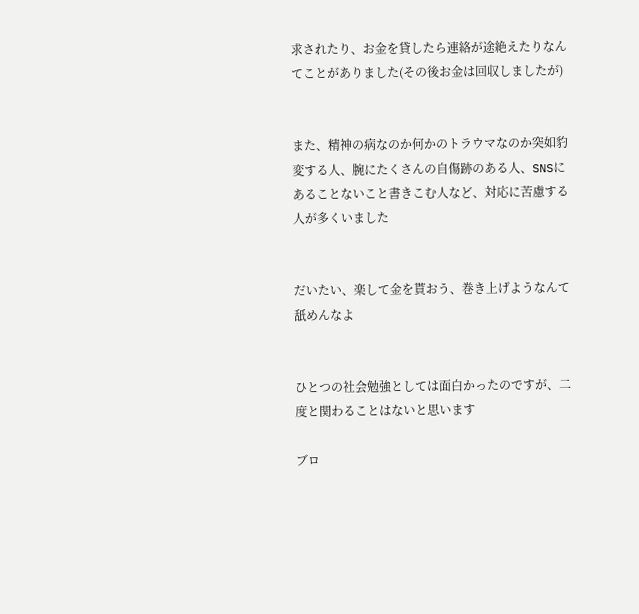求されたり、お金を貸したら連絡が途絶えたりなんてことがありました(その後お金は回収しましたが)


また、精神の病なのか何かのトラウマなのか突如豹変する人、腕にたくさんの自傷跡のある人、SNSにあることないこと書きこむ人など、対応に苦慮する人が多くいました


だいたい、楽して金を貰おう、巻き上げようなんて舐めんなよ


ひとつの社会勉強としては面白かったのですが、二度と関わることはないと思います

ブロ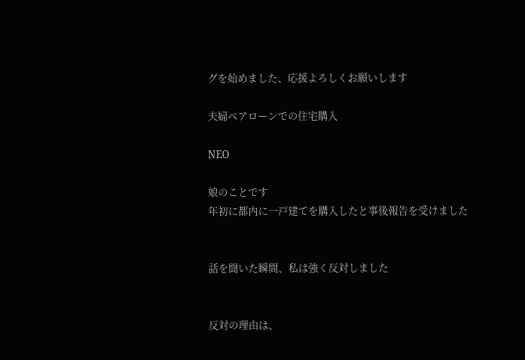グを始めました、応援よろしくお願いします

夫婦ペアローンでの住宅購入

NEO

娘のことです
年初に都内に一戸建てを購入したと事後報告を受けました


話を聞いた瞬間、私は強く反対しました


反対の理由は、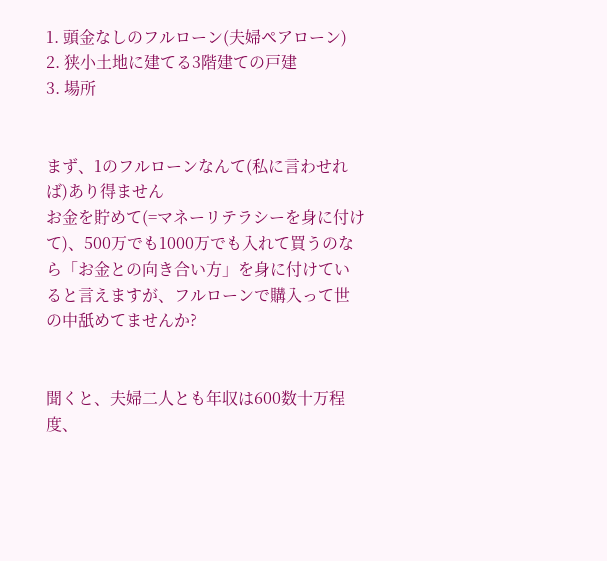1. 頭金なしのフルローン(夫婦ペアローン)
2. 狭小土地に建てる3階建ての戸建
3. 場所


まず、1のフルローンなんて(私に言わせれば)あり得ません
お金を貯めて(=マネーリテラシーを身に付けて)、500万でも1000万でも入れて買うのなら「お金との向き合い方」を身に付けていると言えますが、フルローンで購入って世の中舐めてませんか?


聞くと、夫婦二人とも年収は600数十万程度、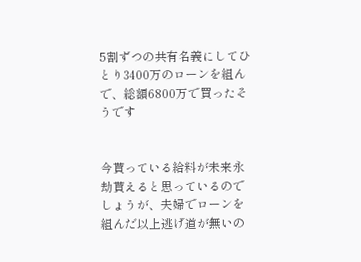5割ずつの共有名義にしてひとり3400万のローンを組んで、総額6800万で買ったそうです


今貰っている給料が未来永劫貰えると思っているのでしょうが、夫婦でローンを組んだ以上逃げ道が無いの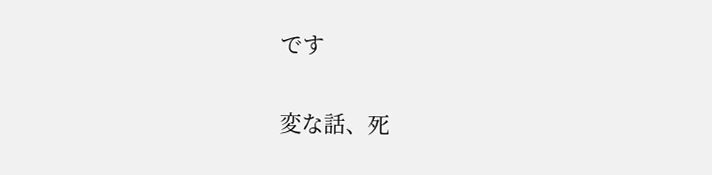です


変な話、死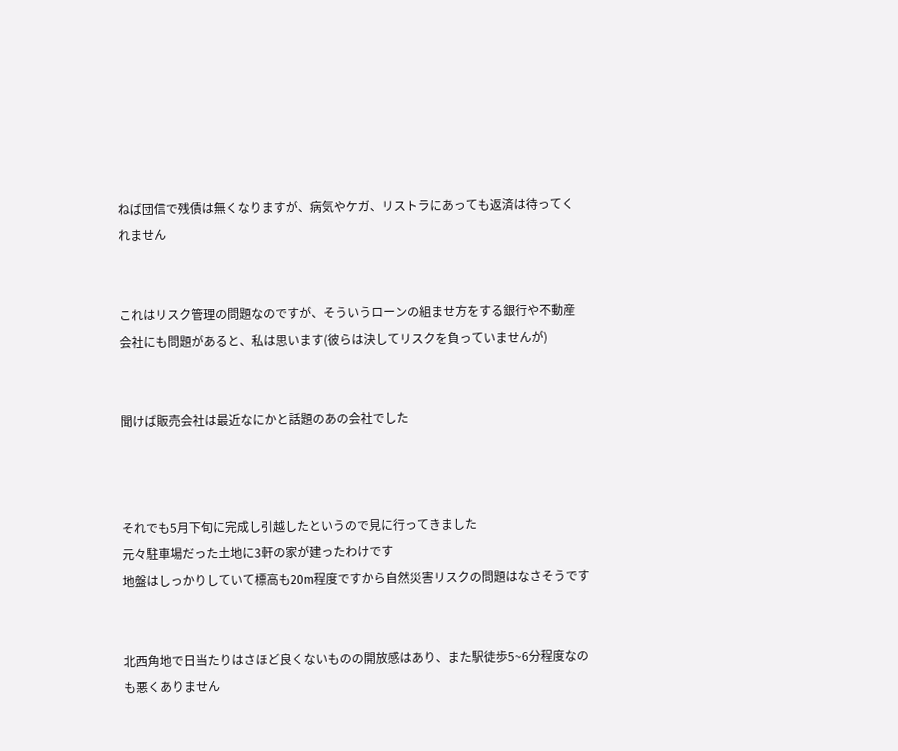ねば団信で残債は無くなりますが、病気やケガ、リストラにあっても返済は待ってくれません


これはリスク管理の問題なのですが、そういうローンの組ませ方をする銀行や不動産会社にも問題があると、私は思います(彼らは決してリスクを負っていませんが)


聞けば販売会社は最近なにかと話題のあの会社でした



それでも5月下旬に完成し引越したというので見に行ってきました
元々駐車場だった土地に3軒の家が建ったわけです
地盤はしっかりしていて標高も20m程度ですから自然災害リスクの問題はなさそうです


北西角地で日当たりはさほど良くないものの開放感はあり、また駅徒歩5~6分程度なのも悪くありません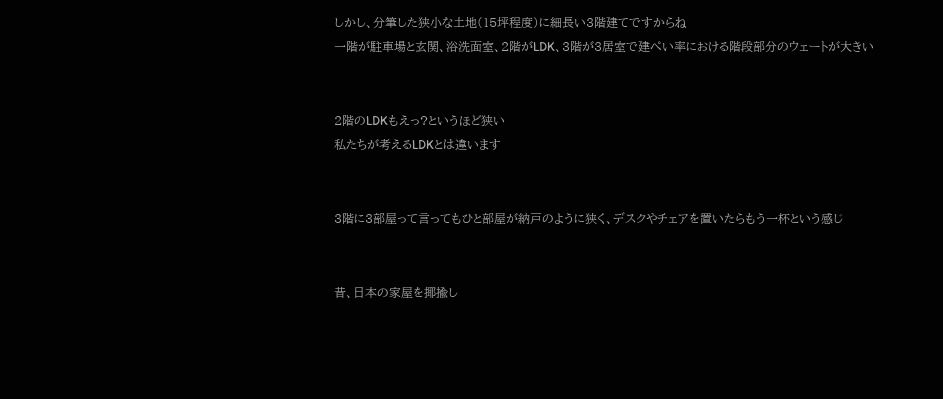しかし、分筆した狭小な土地(15坪程度)に細長い3階建てですからね
一階が駐車場と玄関、浴洗面室、2階がLDK、3階が3居室で建ぺい率における階段部分のウェートが大きい


2階のLDKもえっ?というほど狭い
私たちが考えるLDKとは違います


3階に3部屋って言ってもひと部屋が納戸のように狭く、デスクやチェアを置いたらもう一杯という感じ


昔、日本の家屋を揶揄し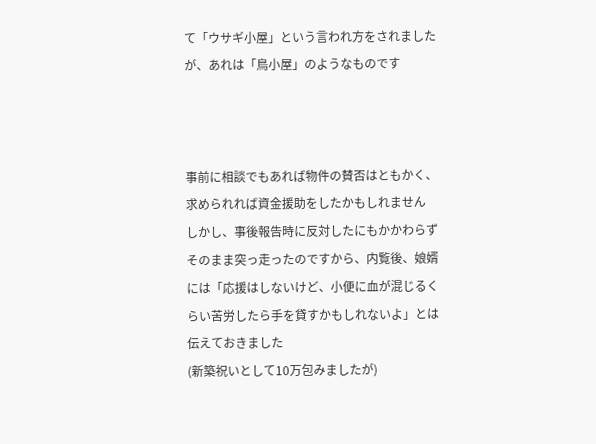て「ウサギ小屋」という言われ方をされましたが、あれは「鳥小屋」のようなものです



事前に相談でもあれば物件の賛否はともかく、求められれば資金援助をしたかもしれません
しかし、事後報告時に反対したにもかかわらずそのまま突っ走ったのですから、内覧後、娘婿には「応援はしないけど、小便に血が混じるくらい苦労したら手を貸すかもしれないよ」とは伝えておきました
(新築祝いとして10万包みましたが)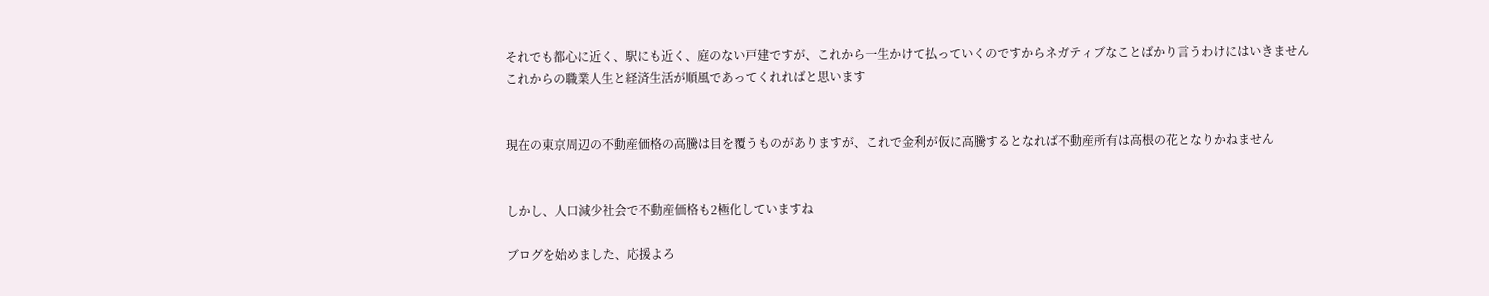それでも都心に近く、駅にも近く、庭のない戸建ですが、これから一生かけて払っていくのですからネガティブなことばかり言うわけにはいきません
これからの職業人生と経済生活が順風であってくれればと思います


現在の東京周辺の不動産価格の高騰は目を覆うものがありますが、これで金利が仮に高騰するとなれば不動産所有は高根の花となりかねません


しかし、人口減少社会で不動産価格も2極化していますね

ブログを始めました、応援よろ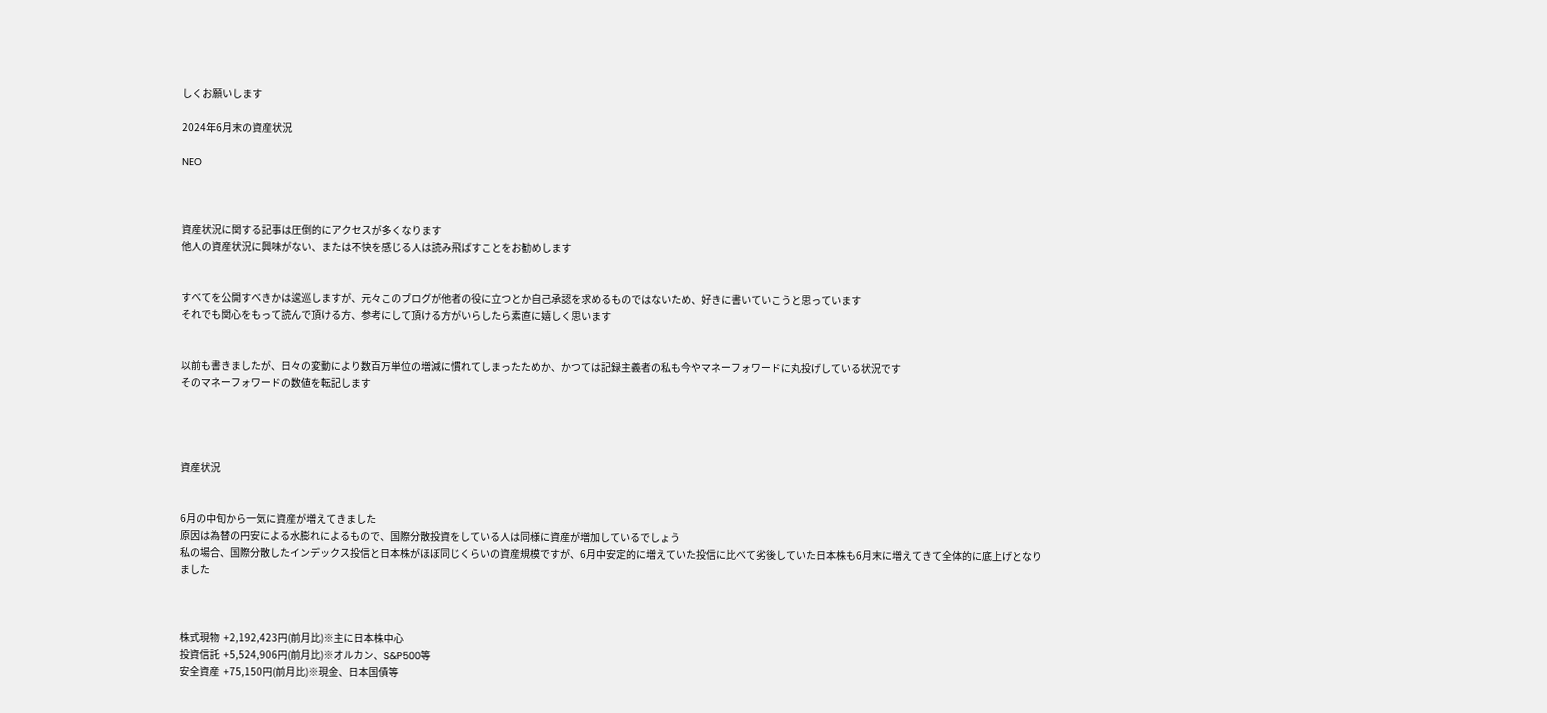しくお願いします

2024年6月末の資産状況

NEO



資産状況に関する記事は圧倒的にアクセスが多くなります
他人の資産状況に興味がない、または不快を感じる人は読み飛ばすことをお勧めします


すべてを公開すべきかは逡巡しますが、元々このブログが他者の役に立つとか自己承認を求めるものではないため、好きに書いていこうと思っています
それでも関心をもって読んで頂ける方、参考にして頂ける方がいらしたら素直に嬉しく思います


以前も書きましたが、日々の変動により数百万単位の増減に慣れてしまったためか、かつては記録主義者の私も今やマネーフォワードに丸投げしている状況です
そのマネーフォワードの数値を転記します




資産状況


6月の中旬から一気に資産が増えてきました
原因は為替の円安による水膨れによるもので、国際分散投資をしている人は同様に資産が増加しているでしょう
私の場合、国際分散したインデックス投信と日本株がほぼ同じくらいの資産規模ですが、6月中安定的に増えていた投信に比べて劣後していた日本株も6月末に増えてきて全体的に底上げとなりました



株式現物  +2,192,423円(前月比)※主に日本株中心
投資信託  +5,524,906円(前月比)※オルカン、S&P500等
安全資産  +75,150円(前月比)※現金、日本国債等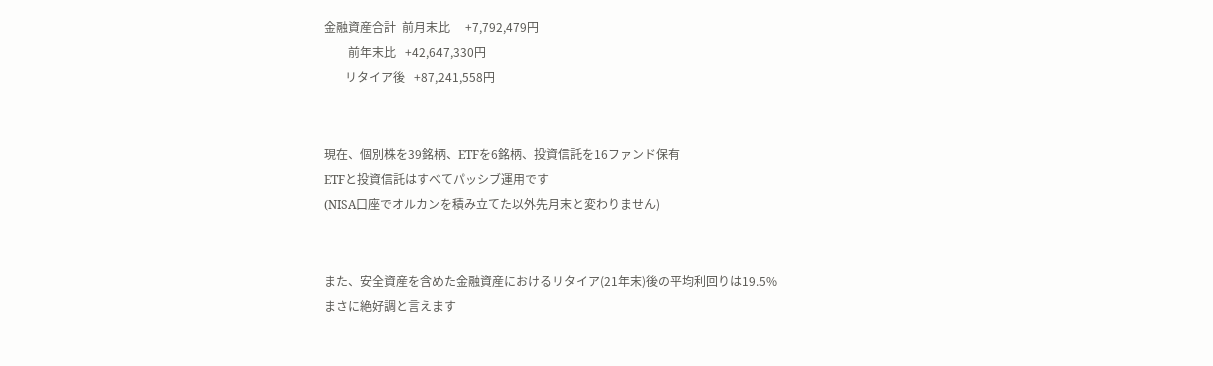金融資産合計  前月末比     +7,792,479円
        前年末比   +42,647,330円
       リタイア後   +87,241,558円


現在、個別株を39銘柄、ETFを6銘柄、投資信託を16ファンド保有
ETFと投資信託はすべてパッシブ運用です
(NISA口座でオルカンを積み立てた以外先月末と変わりません)


また、安全資産を含めた金融資産におけるリタイア(21年末)後の平均利回りは19.5%
まさに絶好調と言えます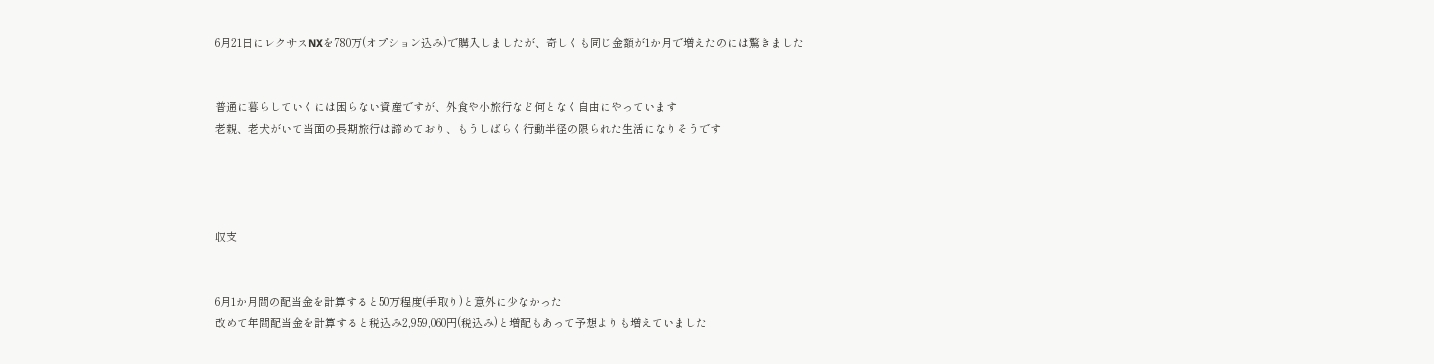6月21日にレクサスNXを780万(オプション込み)で購入しましたが、奇しくも同じ金額が1か月で増えたのには驚きました


普通に暮らしていくには困らない資産ですが、外食や小旅行など何となく自由にやっています
老親、老犬がいて当面の長期旅行は諦めており、もうしばらく行動半径の限られた生活になりそうです




収支


6月1か月間の配当金を計算すると50万程度(手取り)と意外に少なかった
改めて年間配当金を計算すると税込み2,959,060円(税込み)と増配もあって予想よりも増えていました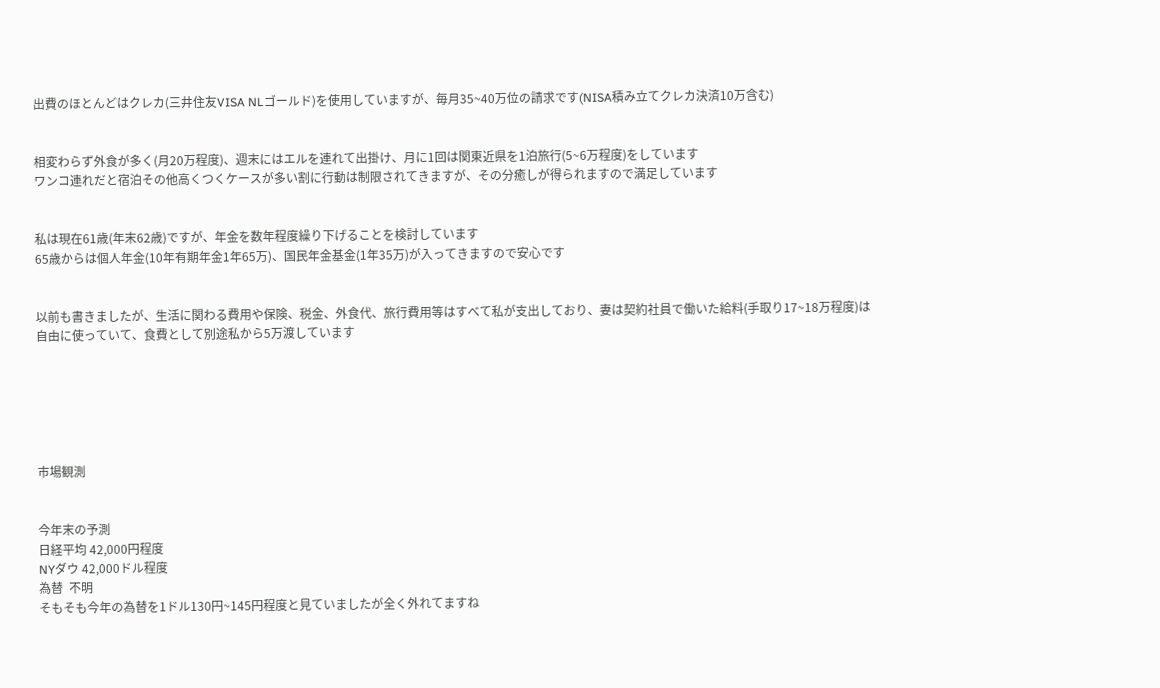出費のほとんどはクレカ(三井住友VISA NLゴールド)を使用していますが、毎月35~40万位の請求です(NISA積み立てクレカ決済10万含む)


相変わらず外食が多く(月20万程度)、週末にはエルを連れて出掛け、月に1回は関東近県を1泊旅行(5~6万程度)をしています
ワンコ連れだと宿泊その他高くつくケースが多い割に行動は制限されてきますが、その分癒しが得られますので満足しています


私は現在61歳(年末62歳)ですが、年金を数年程度繰り下げることを検討しています
65歳からは個人年金(10年有期年金1年65万)、国民年金基金(1年35万)が入ってきますので安心です


以前も書きましたが、生活に関わる費用や保険、税金、外食代、旅行費用等はすべて私が支出しており、妻は契約社員で働いた給料(手取り17~18万程度)は自由に使っていて、食費として別途私から5万渡しています






市場観測


今年末の予測
日経平均 42,000円程度
NYダウ 42,000ドル程度
為替  不明
そもそも今年の為替を1ドル130円~145円程度と見ていましたが全く外れてますね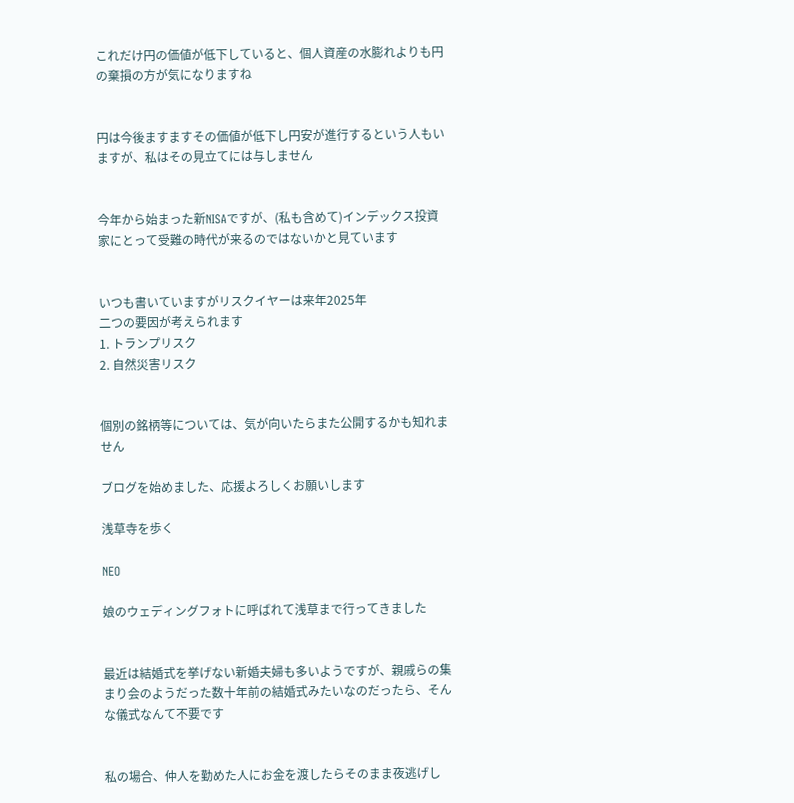これだけ円の価値が低下していると、個人資産の水膨れよりも円の棄損の方が気になりますね


円は今後ますますその価値が低下し円安が進行するという人もいますが、私はその見立てには与しません


今年から始まった新NISAですが、(私も含めて)インデックス投資家にとって受難の時代が来るのではないかと見ています


いつも書いていますがリスクイヤーは来年2025年
二つの要因が考えられます
1. トランプリスク
2. 自然災害リスク


個別の銘柄等については、気が向いたらまた公開するかも知れません

ブログを始めました、応援よろしくお願いします

浅草寺を歩く

NEO

娘のウェディングフォトに呼ばれて浅草まで行ってきました


最近は結婚式を挙げない新婚夫婦も多いようですが、親戚らの集まり会のようだった数十年前の結婚式みたいなのだったら、そんな儀式なんて不要です


私の場合、仲人を勤めた人にお金を渡したらそのまま夜逃げし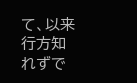て、以来行方知れずで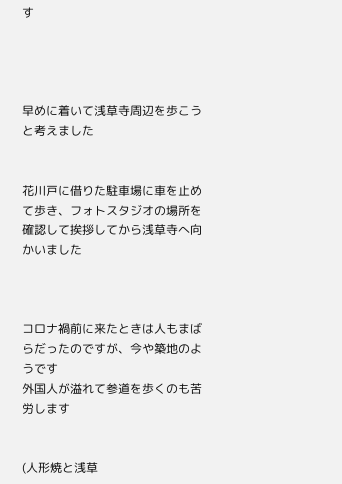す




早めに着いて浅草寺周辺を歩こうと考えました


花川戸に借りた駐車場に車を止めて歩き、フォトスタジオの場所を確認して挨拶してから浅草寺へ向かいました



コロナ禍前に来たときは人もまばらだったのですが、今や築地のようです
外国人が溢れて参道を歩くのも苦労します


(人形焼と浅草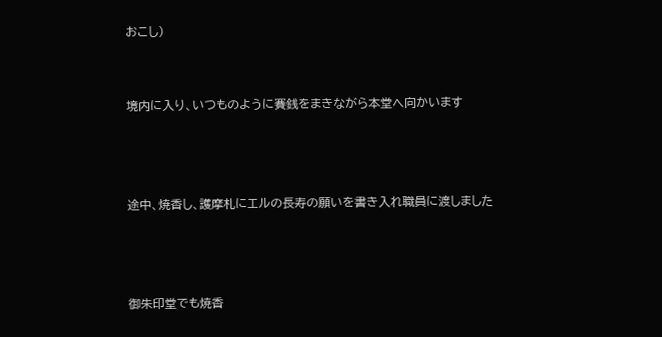おこし)


境内に入り、いつものように賽銭をまきながら本堂へ向かいます



途中、焼香し、護摩札にエルの長寿の願いを書き入れ職員に渡しました



御朱印堂でも焼香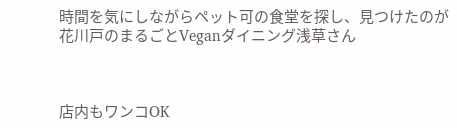時間を気にしながらペット可の食堂を探し、見つけたのが花川戸のまるごとVeganダイニング浅草さん



店内もワンコOK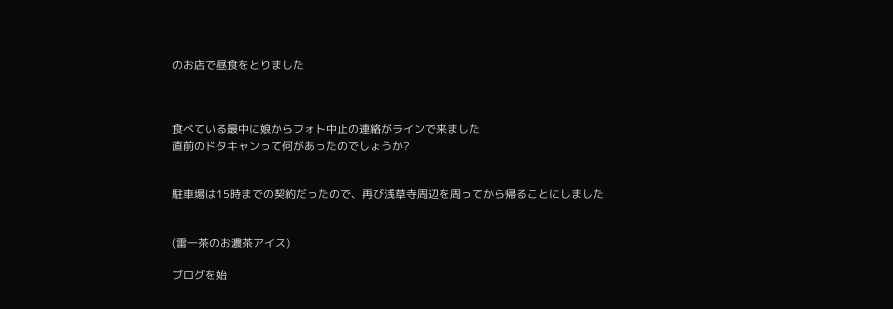のお店で昼食をとりました



食べている最中に娘からフォト中止の連絡がラインで来ました
直前のドタキャンって何があったのでしょうか?


駐車場は15時までの契約だったので、再び浅草寺周辺を周ってから帰ることにしました


(雷一茶のお濃茶アイス)

ブログを始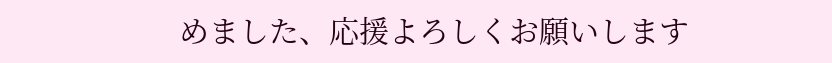めました、応援よろしくお願いします